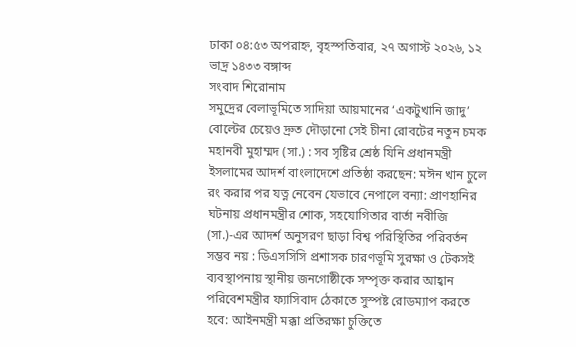ঢাকা ০৪:৫৩ অপরাহ্ন, বৃহস্পতিবার, ২৭ অগাস্ট ২০২৬, ১২ ভাদ্র ১৪৩৩ বঙ্গাব্দ
সংবাদ শিরোনাম
সমুদ্রের বেলাভূমিতে সাদিয়া আয়মানের ‌‘একটুখানি জাদু’ বোল্টের চেয়েও দ্রুত দৌড়ানো সেই চীনা রোবটের নতুন চমক মহানবী মুহাম্মদ (সা.) : সব সৃষ্টির শ্রেষ্ঠ যিনি প্রধানমন্ত্রী ইসলামের আদর্শ বাংলাদেশে প্রতিষ্ঠা করছেন: মঈন খান চুলে রং করার পর যত্ন নেবেন যেভাবে নেপালে বন্যা: প্রাণহানির ঘটনায় প্রধানমন্ত্রীর শোক, সহযোগিতার বার্তা নবীজি (সা.)-এর আদর্শ অনুসরণ ছাড়া বিশ্ব পরিস্থিতির পরিবর্তন সম্ভব নয় : ডিএসসিসি প্রশাসক চারণভূমি সুরক্ষা ও টেকসই ব্যবস্থাপনায় স্থানীয় জনগোষ্ঠীকে সম্পৃক্ত করার আহ্বান পরিবেশমন্ত্রীর ফ্যাসিবাদ ঠেকাতে সুস্পষ্ট রোডম্যাপ করতে হবে: আইনমন্ত্রী মক্কা প্রতিরক্ষা চুক্তিতে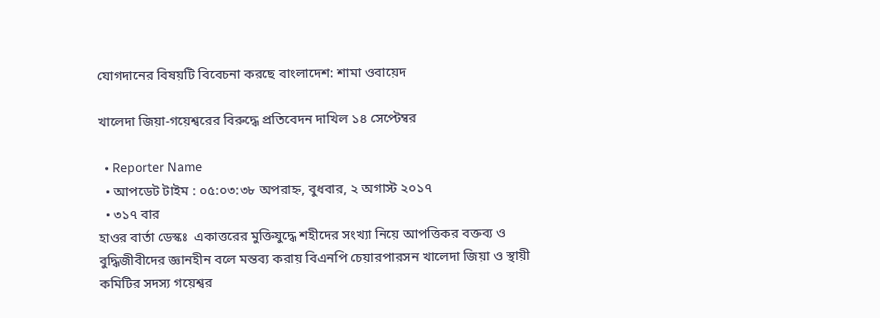যোগদানের বিষয়টি বিবেচনা করছে বাংলাদেশ: শামা ওবায়েদ

খালেদা জিয়া-গয়েশ্বরের বিরুদ্ধে প্রতিবেদন দাখিল ১৪ সেপ্টেম্বর

  • Reporter Name
  • আপডেট টাইম : ০৫:০৩:৩৮ অপরাহ্ন, বুধবার, ২ অগাস্ট ২০১৭
  • ৩১৭ বার
হাওর বার্তা ডেস্কঃ  একাত্তরের মুক্তিযুদ্ধে শহীদের সংখ্যা নিয়ে আপত্তিকর বক্তব্য ও বুদ্ধিজীবীদের জ্ঞানহীন বলে মন্তব্য করায় বিএনপি চেয়ারপারসন খালেদা জিয়া ও স্থায়ী কমিটির সদস্য গয়েশ্বর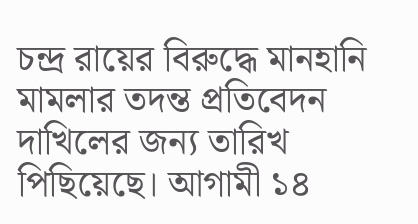চন্দ্র রায়ের বিরুদ্ধে মানহানি মামলার তদন্ত প্রতিবেদন দাখিলের জন্য তারিখ পিছিয়েছে। আগামী ১৪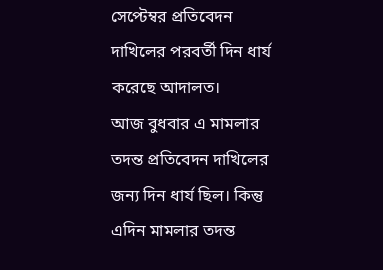সেপ্টেম্বর প্রতিবেদন দাখিলের পরবর্তী দিন ধার্য করেছে আদালত।
আজ বুধবার এ মামলার তদন্ত প্রতিবেদন দাখিলের জন্য দিন ধার্য ছিল। কিন্তু এদিন মামলার তদন্ত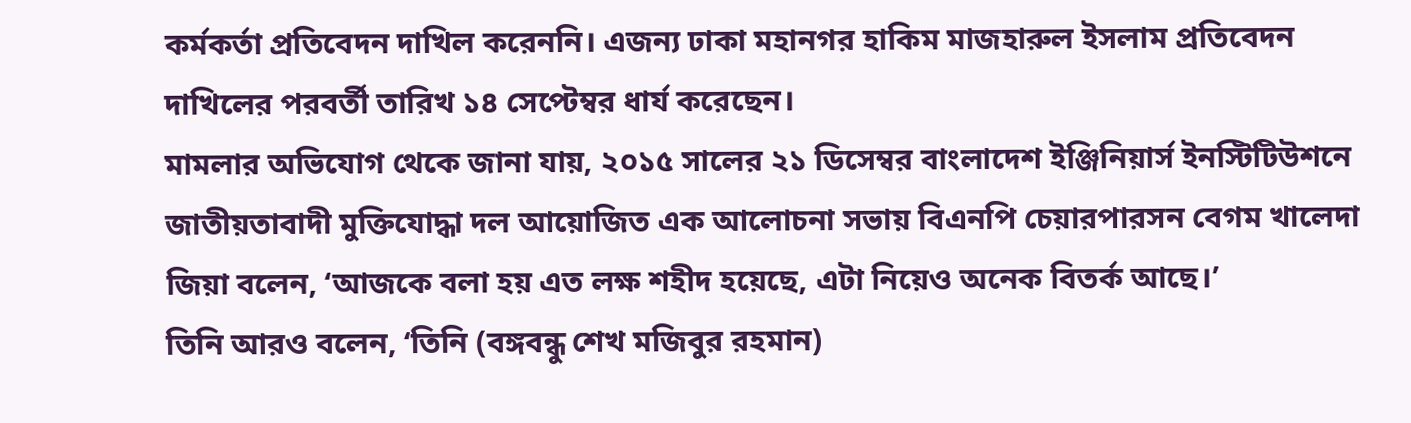কর্মকর্তা প্রতিবেদন দাখিল করেননি। এজন্য ঢাকা মহানগর হাকিম মাজহারুল ইসলাম প্রতিবেদন দাখিলের পরবর্তী তারিখ ১৪ সেপ্টেম্বর ধার্য করেছেন।
মামলার অভিযোগ থেকে জানা যায়, ২০১৫ সালের ২১ ডিসেম্বর বাংলাদেশ ইঞ্জিনিয়ার্স ইনস্টিটিউশনে জাতীয়তাবাদী মুক্তিযোদ্ধা দল আয়োজিত এক আলোচনা সভায় বিএনপি চেয়ারপারসন বেগম খালেদা জিয়া বলেন, ‘আজকে বলা হয় এত লক্ষ শহীদ হয়েছে, এটা নিয়েও অনেক বিতর্ক আছে।’
তিনি আরও বলেন, ‘তিনি (বঙ্গবন্ধু শেখ মজিবুর রহমান)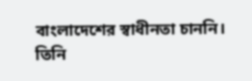বাংলাদেশের স্বাধীনতা চাননি। তিনি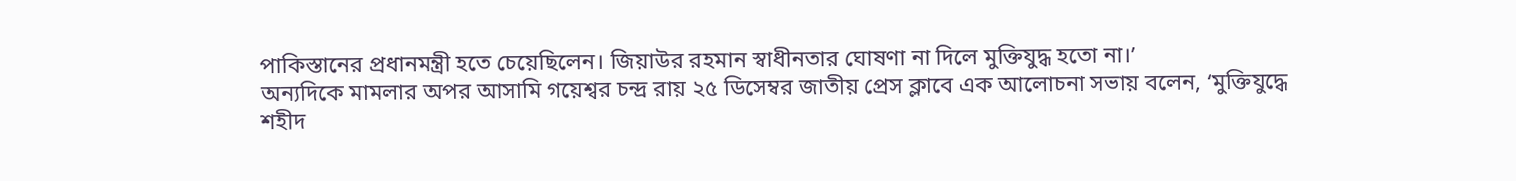পাকিস্তানের প্রধানমন্ত্রী হতে চেয়েছিলেন। জিয়াউর রহমান স্বাধীনতার ঘোষণা না দিলে মুক্তিযুদ্ধ হতো না।’
অন্যদিকে মামলার অপর আসামি গয়েশ্বর চন্দ্র রায় ২৫ ডিসেম্বর জাতীয় প্রেস ক্লাবে এক আলোচনা সভায় বলেন, ‘মুক্তিযুদ্ধে শহীদ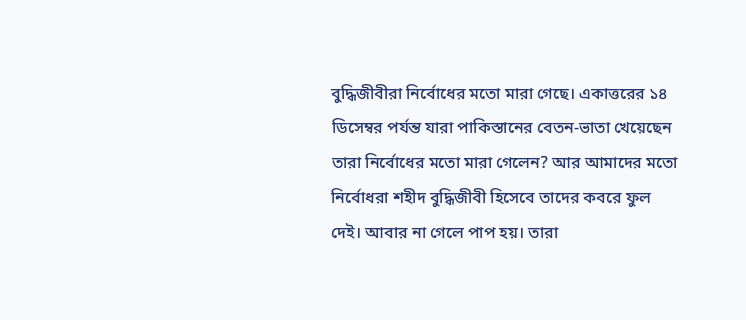বুদ্ধিজীবীরা নির্বোধের মতো মারা গেছে। একাত্তরের ১৪ ডিসেম্বর পর্যন্ত যারা পাকিস্তানের বেতন-ভাতা খেয়েছেন তারা নির্বোধের মতো মারা গেলেন? আর আমাদের মতো নির্বোধরা শহীদ বুদ্ধিজীবী হিসেবে তাদের কবরে ফুল দেই। আবার না গেলে পাপ হয়। তারা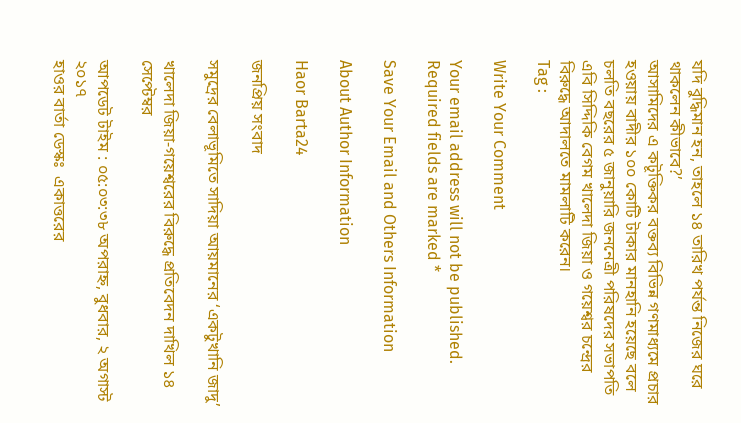যদি বুদ্ধিমান হন, তাহলে ১৪ তারিখ পর্যন্ত নিজের ঘরে থাকলেন কীভাবে?’
আসামিদের এ কটূক্তিকর বক্তব্য বিভিন্ন গণমাধ্যমে প্রচার হওয়ায় বাদীর ১০০ কোটি টাকার মানহানি হয়েছে বলে চলতি বছরের ৫ জানুয়ারি জননেত্রী পরিষদের সভাপতি এবি সিদ্দিকি বেগম খালেদা জিয়া ও গয়েশ্বর চন্দ্রের বিরুদ্ধে আদালতে মামলাটি করেন।
Tag :

Write Your Comment

Your email address will not be published. Required fields are marked *

Save Your Email and Others Information

About Author Information

Haor Barta24

জনপ্রিয় সংবাদ

সমুদ্রের বেলাভূমিতে সাদিয়া আয়মানের ‌‘একটুখানি জাদু’

খালেদা জিয়া-গয়েশ্বরের বিরুদ্ধে প্রতিবেদন দাখিল ১৪ সেপ্টেম্বর

আপডেট টাইম : ০৫:০৩:৩৮ অপরাহ্ন, বুধবার, ২ অগাস্ট ২০১৭
হাওর বার্তা ডেস্কঃ  একাত্তরের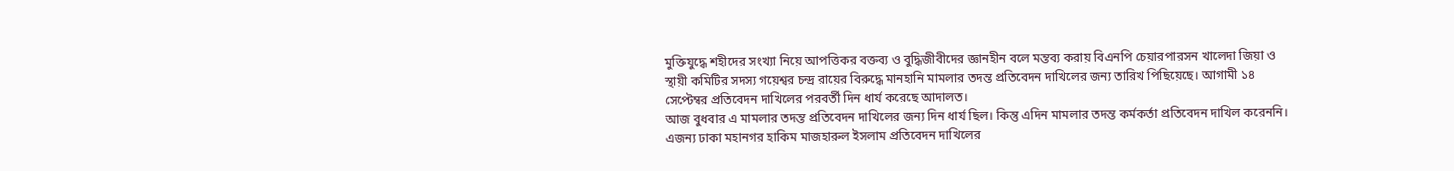মুক্তিযুদ্ধে শহীদের সংখ্যা নিয়ে আপত্তিকর বক্তব্য ও বুদ্ধিজীবীদের জ্ঞানহীন বলে মন্তব্য করায় বিএনপি চেয়ারপারসন খালেদা জিয়া ও স্থায়ী কমিটির সদস্য গয়েশ্বর চন্দ্র রায়ের বিরুদ্ধে মানহানি মামলার তদন্ত প্রতিবেদন দাখিলের জন্য তারিখ পিছিয়েছে। আগামী ১৪ সেপ্টেম্বর প্রতিবেদন দাখিলের পরবর্তী দিন ধার্য করেছে আদালত।
আজ বুধবার এ মামলার তদন্ত প্রতিবেদন দাখিলের জন্য দিন ধার্য ছিল। কিন্তু এদিন মামলার তদন্ত কর্মকর্তা প্রতিবেদন দাখিল করেননি। এজন্য ঢাকা মহানগর হাকিম মাজহারুল ইসলাম প্রতিবেদন দাখিলের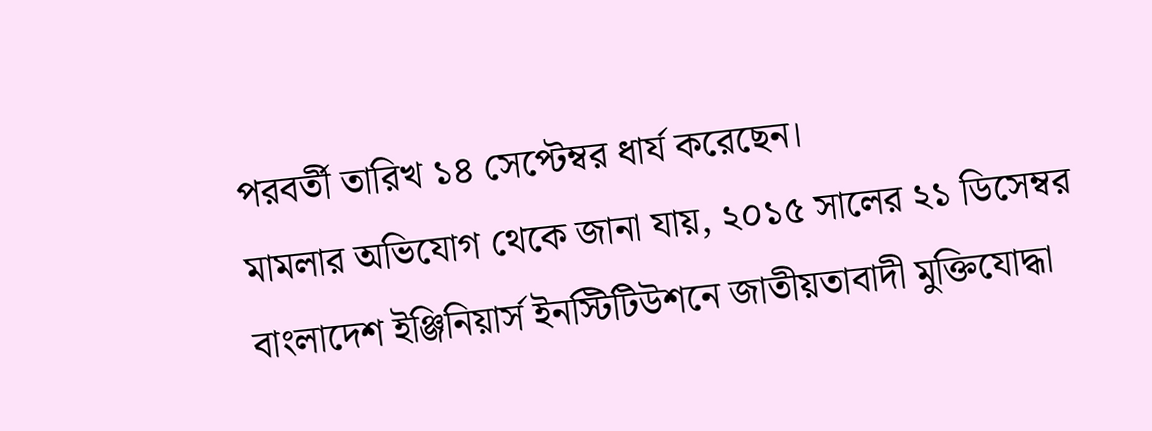পরবর্তী তারিখ ১৪ সেপ্টেম্বর ধার্য করেছেন।
মামলার অভিযোগ থেকে জানা যায়, ২০১৫ সালের ২১ ডিসেম্বর বাংলাদেশ ইঞ্জিনিয়ার্স ইনস্টিটিউশনে জাতীয়তাবাদী মুক্তিযোদ্ধা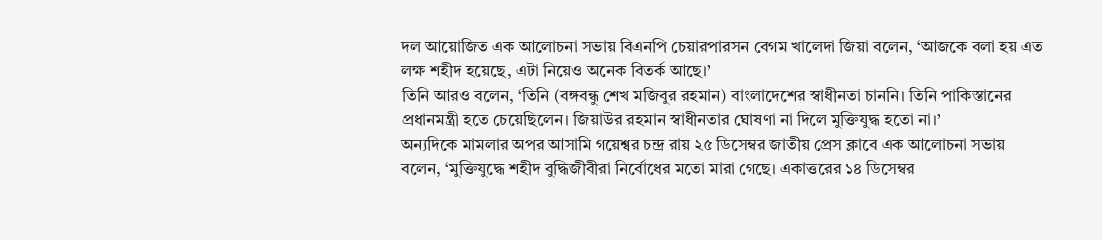দল আয়োজিত এক আলোচনা সভায় বিএনপি চেয়ারপারসন বেগম খালেদা জিয়া বলেন, ‘আজকে বলা হয় এত লক্ষ শহীদ হয়েছে, এটা নিয়েও অনেক বিতর্ক আছে।’
তিনি আরও বলেন, ‘তিনি (বঙ্গবন্ধু শেখ মজিবুর রহমান) বাংলাদেশের স্বাধীনতা চাননি। তিনি পাকিস্তানের প্রধানমন্ত্রী হতে চেয়েছিলেন। জিয়াউর রহমান স্বাধীনতার ঘোষণা না দিলে মুক্তিযুদ্ধ হতো না।’
অন্যদিকে মামলার অপর আসামি গয়েশ্বর চন্দ্র রায় ২৫ ডিসেম্বর জাতীয় প্রেস ক্লাবে এক আলোচনা সভায় বলেন, ‘মুক্তিযুদ্ধে শহীদ বুদ্ধিজীবীরা নির্বোধের মতো মারা গেছে। একাত্তরের ১৪ ডিসেম্বর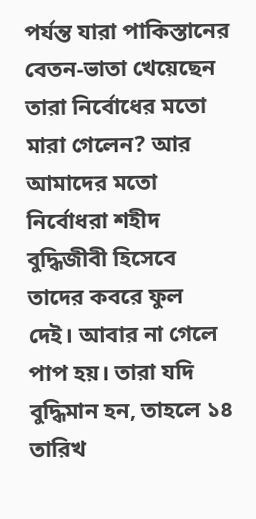পর্যন্ত যারা পাকিস্তানের বেতন-ভাতা খেয়েছেন তারা নির্বোধের মতো মারা গেলেন? আর আমাদের মতো নির্বোধরা শহীদ বুদ্ধিজীবী হিসেবে তাদের কবরে ফুল দেই। আবার না গেলে পাপ হয়। তারা যদি বুদ্ধিমান হন, তাহলে ১৪ তারিখ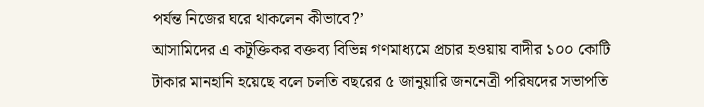পর্যন্ত নিজের ঘরে থাকলেন কীভাবে?’
আসামিদের এ কটূক্তিকর বক্তব্য বিভিন্ন গণমাধ্যমে প্রচার হওয়ায় বাদীর ১০০ কোটি টাকার মানহানি হয়েছে বলে চলতি বছরের ৫ জানুয়ারি জননেত্রী পরিষদের সভাপতি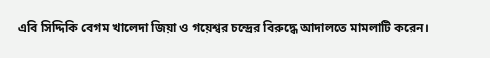এবি সিদ্দিকি বেগম খালেদা জিয়া ও গয়েশ্বর চন্দ্রের বিরুদ্ধে আদালতে মামলাটি করেন।